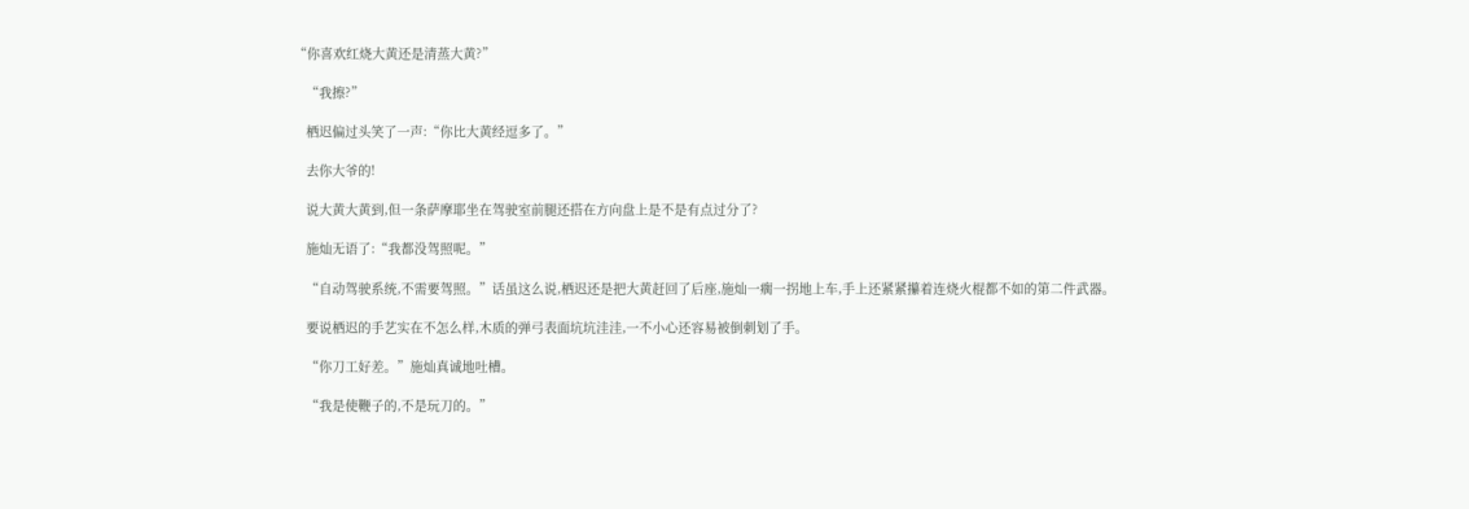“你喜欢红烧大黄还是清蒸大黄?”

    “我擦?”

    栖迟偏过头笑了一声:“你比大黄经逗多了。”

    去你大爷的!

    说大黄大黄到,但一条萨摩耶坐在驾驶室前腿还搭在方向盘上是不是有点过分了?

    施灿无语了:“我都没驾照呢。”

    “自动驾驶系统,不需要驾照。”话虽这么说,栖迟还是把大黄赶回了后座,施灿一瘸一拐地上车,手上还紧紧攥着连烧火棍都不如的第二件武器。

    要说栖迟的手艺实在不怎么样,木质的弹弓表面坑坑洼洼,一不小心还容易被倒刺划了手。

    “你刀工好差。”施灿真诚地吐槽。

    “我是使鞭子的,不是玩刀的。”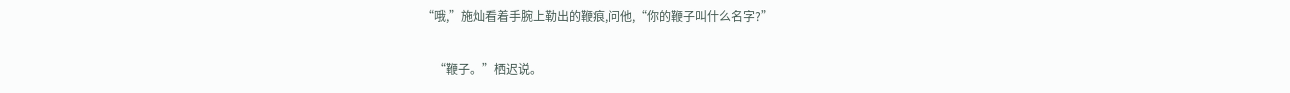“哦,”施灿看着手腕上勒出的鞭痕,问他,“你的鞭子叫什么名字?”

    “鞭子。”栖迟说。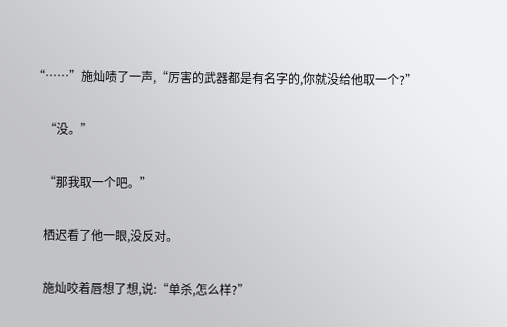“……”施灿啧了一声,“厉害的武器都是有名字的,你就没给他取一个?”

    “没。”

    “那我取一个吧。”

    栖迟看了他一眼,没反对。

    施灿咬着唇想了想,说:“单杀,怎么样?”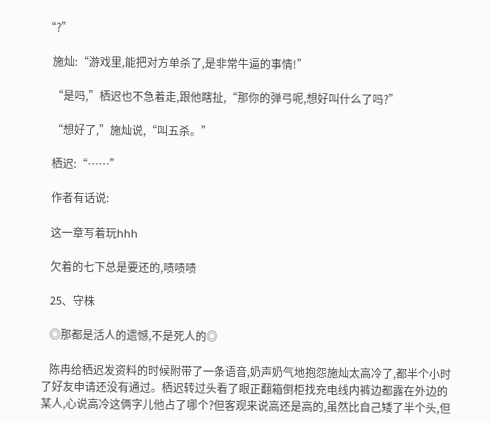“?”

    施灿:“游戏里,能把对方单杀了,是非常牛逼的事情!”

    “是吗,”栖迟也不急着走,跟他瞎扯,“那你的弹弓呢,想好叫什么了吗?”

    “想好了,”施灿说,“叫五杀。”

    栖迟:“……”

    作者有话说:

    这一章写着玩hhh

    欠着的七下总是要还的,啧啧啧

    25、守株

    ◎那都是活人的遗憾,不是死人的◎

    陈冉给栖迟发资料的时候附带了一条语音,奶声奶气地抱怨施灿太高冷了,都半个小时了好友申请还没有通过。栖迟转过头看了眼正翻箱倒柜找充电线内裤边都露在外边的某人,心说高冷这俩字儿他占了哪个?但客观来说高还是高的,虽然比自己矮了半个头,但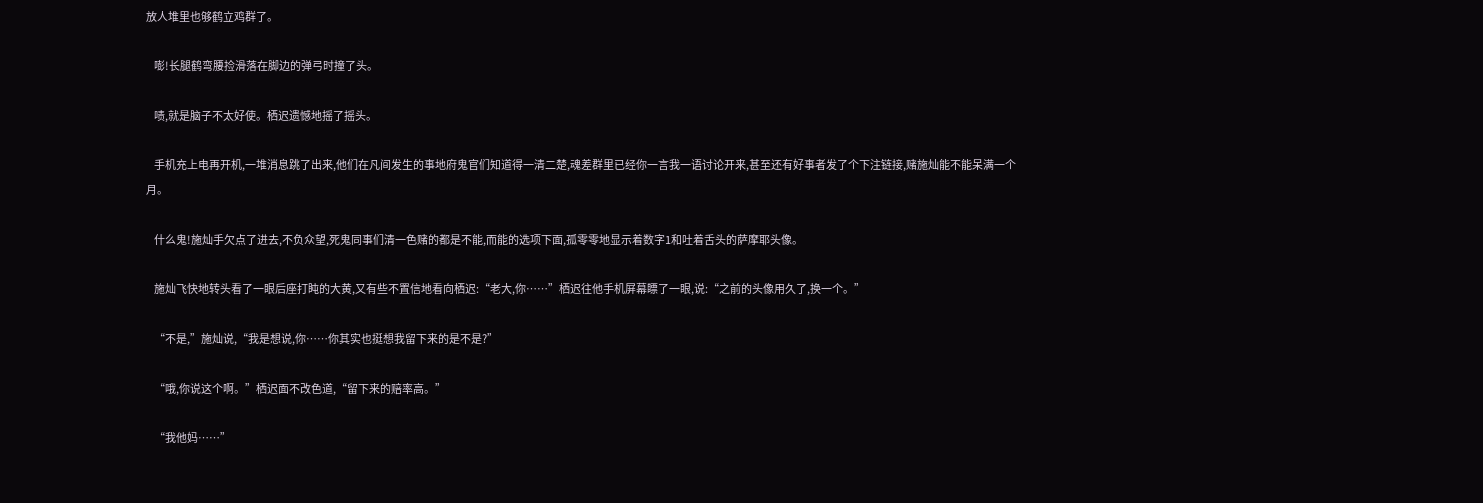放人堆里也够鹤立鸡群了。

    嘭!长腿鹤弯腰捡滑落在脚边的弹弓时撞了头。

    啧,就是脑子不太好使。栖迟遗憾地摇了摇头。

    手机充上电再开机,一堆消息跳了出来,他们在凡间发生的事地府鬼官们知道得一清二楚,魂差群里已经你一言我一语讨论开来,甚至还有好事者发了个下注链接,赌施灿能不能呆满一个月。

    什么鬼!施灿手欠点了进去,不负众望,死鬼同事们清一色赌的都是不能,而能的选项下面,孤零零地显示着数字1和吐着舌头的萨摩耶头像。

    施灿飞快地转头看了一眼后座打盹的大黄,又有些不置信地看向栖迟:“老大,你……”栖迟往他手机屏幕瞟了一眼,说:“之前的头像用久了,换一个。”

    “不是,”施灿说,“我是想说,你……你其实也挺想我留下来的是不是?”

    “哦,你说这个啊。”栖迟面不改色道,“留下来的赔率高。”

    “我他妈……”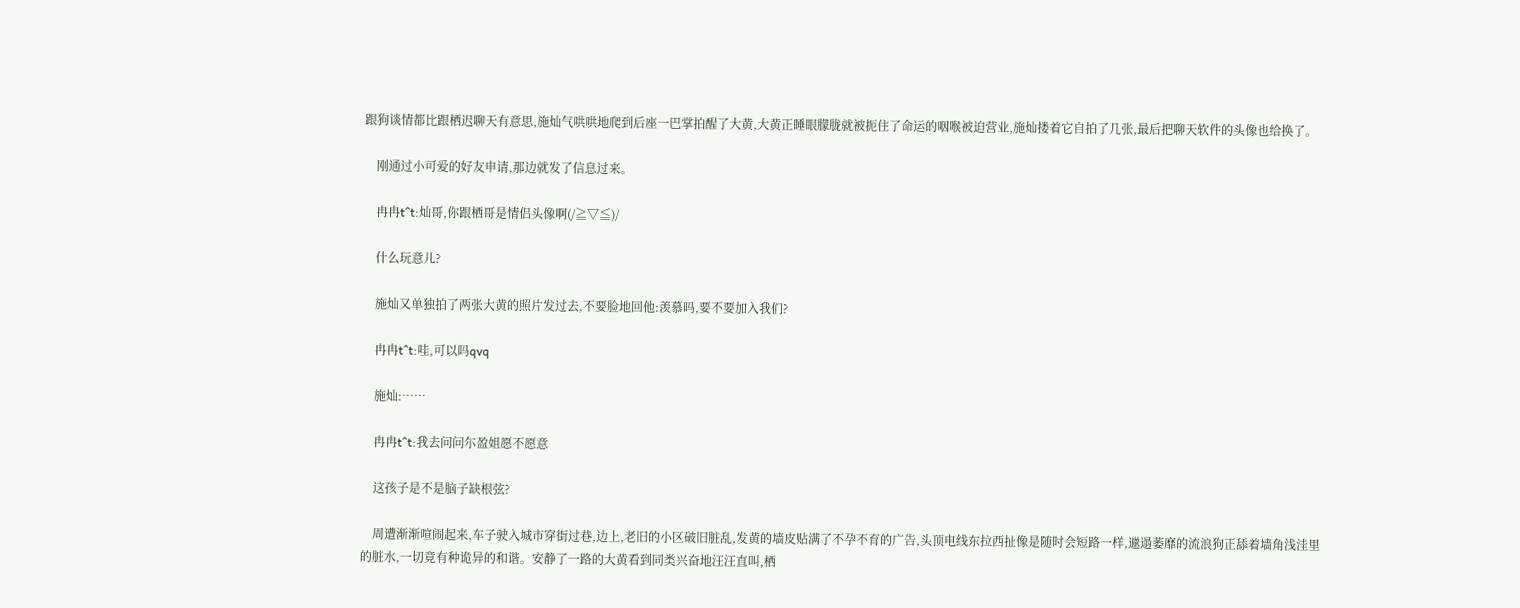跟狗谈情都比跟栖迟聊天有意思,施灿气哄哄地爬到后座一巴掌拍醒了大黄,大黄正睡眼朦胧就被扼住了命运的咽喉被迫营业,施灿搂着它自拍了几张,最后把聊天软件的头像也给换了。

    刚通过小可爱的好友申请,那边就发了信息过来。

    冉冉t^t:灿哥,你跟栖哥是情侣头像啊(/≧▽≦)/

    什么玩意儿?

    施灿又单独拍了两张大黄的照片发过去,不要脸地回他:羡慕吗,要不要加入我们?

    冉冉t^t:哇,可以吗qvq

    施灿:……

    冉冉t^t:我去问问尓盈姐愿不愿意

    这孩子是不是脑子缺根弦?

    周遭渐渐喧闹起来,车子驶入城市穿街过巷,边上,老旧的小区破旧脏乱,发黄的墙皮贴满了不孕不育的广告,头顶电线东拉西扯像是随时会短路一样,邋遢萎靡的流浪狗正舔着墙角浅洼里的脏水,一切竟有种诡异的和谐。安静了一路的大黄看到同类兴奋地汪汪直叫,栖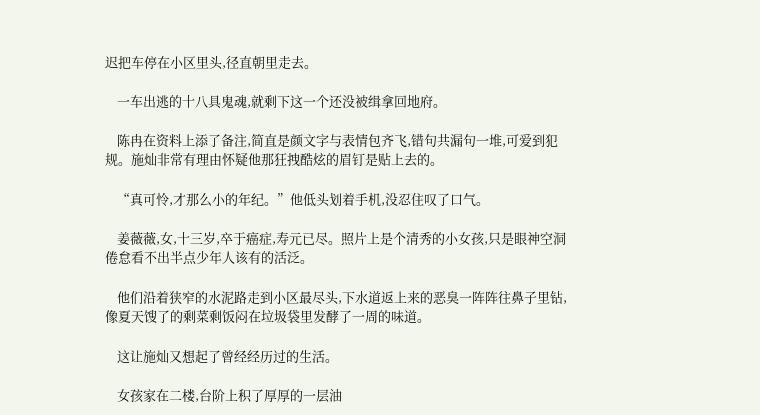迟把车停在小区里头,径直朝里走去。

    一车出逃的十八具鬼魂,就剩下这一个还没被缉拿回地府。

    陈冉在资料上添了备注,简直是颜文字与表情包齐飞,错句共漏句一堆,可爱到犯规。施灿非常有理由怀疑他那狂拽酷炫的眉钉是贴上去的。

    “真可怜,才那么小的年纪。”他低头划着手机,没忍住叹了口气。

    姜薇薇,女,十三岁,卒于癌症,寿元已尽。照片上是个清秀的小女孩,只是眼神空洞倦怠看不出半点少年人该有的活泛。

    他们沿着狭窄的水泥路走到小区最尽头,下水道返上来的恶臭一阵阵往鼻子里钻,像夏天馊了的剩菜剩饭闷在垃圾袋里发酵了一周的味道。

    这让施灿又想起了曾经经历过的生活。

    女孩家在二楼,台阶上积了厚厚的一层油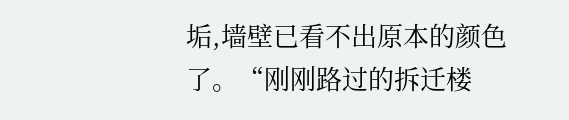垢,墙壁已看不出原本的颜色了。“刚刚路过的拆迁楼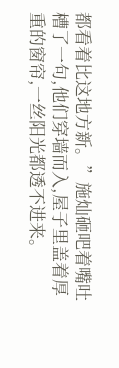都看着比这地方新。”施灿砸吧着嘴吐槽了一句,他们穿墙而入,屋子里盖着厚重的窗帘,一丝阳光都透不进来。